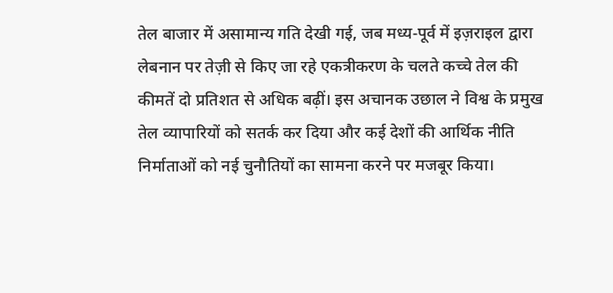तेल बाजार में असामान्य गति देखी गई, जब मध्य‑पूर्व में इज़राइल द्वारा लेबनान पर तेज़ी से किए जा रहे एकत्रीकरण के चलते कच्चे तेल की कीमतें दो प्रतिशत से अधिक बढ़ीं। इस अचानक उछाल ने विश्व के प्रमुख तेल व्यापारियों को सतर्क कर दिया और कई देशों की आर्थिक नीति निर्माताओं को नई चुनौतियों का सामना करने पर मजबूर किया।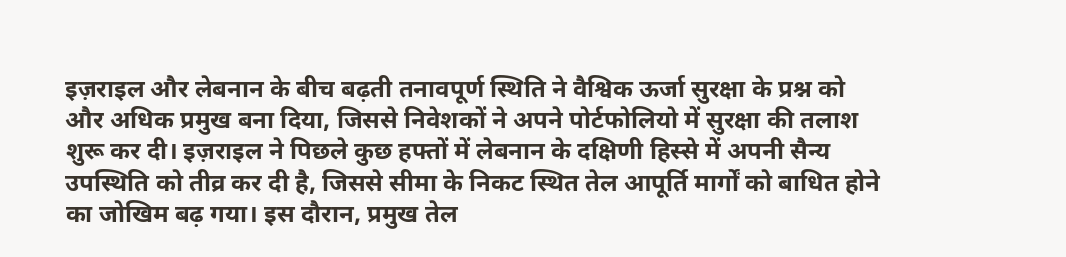इज़राइल और लेबनान के बीच बढ़ती तनावपूर्ण स्थिति ने वैश्विक ऊर्जा सुरक्षा के प्रश्न को और अधिक प्रमुख बना दिया, जिससे निवेशकों ने अपने पोर्टफोलियो में सुरक्षा की तलाश शुरू कर दी। इज़राइल ने पिछले कुछ हफ्तों में लेबनान के दक्षिणी हिस्से में अपनी सैन्य उपस्थिति को तीव्र कर दी है, जिससे सीमा के निकट स्थित तेल आपूर्ति मार्गों को बाधित होने का जोखिम बढ़ गया। इस दौरान, प्रमुख तेल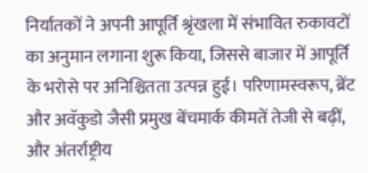निर्यातकों ने अपनी आपूर्ति श्रृंखला में संभावित रुकावटों का अनुमान लगाना शुरू किया, जिससे बाजार में आपूर्ति के भरोसे पर अनिश्चितता उत्पन्न हुई। परिणामस्वरूप, ब्रेंट और अवॅकुडो जैसी प्रमुख बेंचमार्क कीमतें तेजी से बढ़ीं, और अंतर्राष्ट्रीय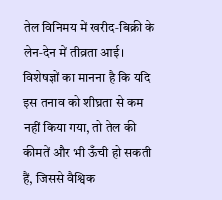तेल विनिमय में खरीद‑बिक्री के लेन‑देन में तीव्रता आई। विशेषज्ञों का मानना है कि यदि इस तनाव को शीघ्रता से कम नहीं किया गया, तो तेल की कीमतें और भी ऊँची हो सकती हैं, जिससे वैश्विक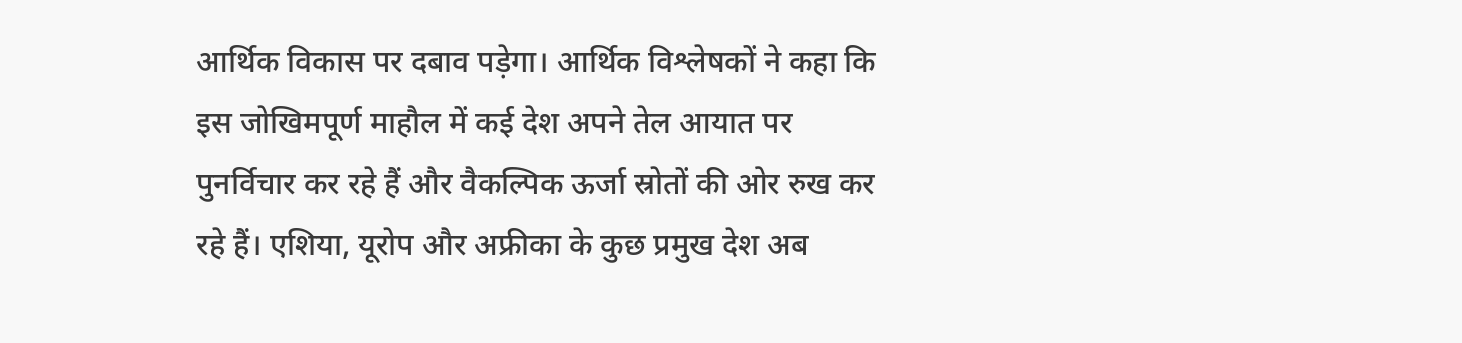आर्थिक विकास पर दबाव पड़ेगा। आर्थिक विश्लेषकों ने कहा कि इस जोखिमपूर्ण माहौल में कई देश अपने तेल आयात पर पुनर्विचार कर रहे हैं और वैकल्पिक ऊर्जा स्रोतों की ओर रुख कर रहे हैं। एशिया, यूरोप और अफ्रीका के कुछ प्रमुख देश अब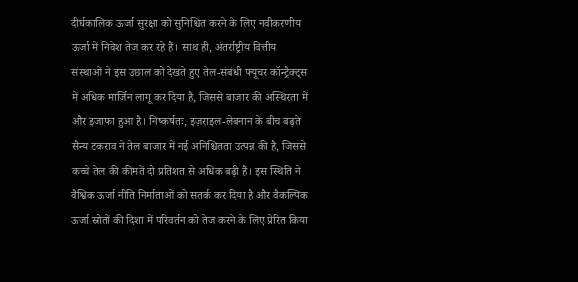दीर्घकालिक ऊर्जा सुरक्षा को सुनिश्चित करने के लिए नवीकरणीय ऊर्जा में निवेश तेज कर रहे हैं। साथ ही, अंतर्राष्ट्रीय वित्तीय संस्थाओं ने इस उछाल को देखते हुए तेल‑संबंधी फ्यूचर कॉन्ट्रैक्ट्स में अधिक मार्जिन लागू कर दिया है, जिससे बाजार की अस्थिरता में और इजाफा हुआ है। निष्कर्षतः, इज़राइल-लेबनान के बीच बढ़ते सैन्य टकराव ने तेल बाजार में नई अनिश्चितता उत्पन्न की है, जिससे कच्चे तेल की कीमतें दो प्रतिशत से अधिक बढ़ी हैं। इस स्थिति ने वैश्विक ऊर्जा नीति निर्माताओं को सतर्क कर दिया है और वैकल्पिक ऊर्जा स्रोतों की दिशा में परिवर्तन को तेज करने के लिए प्रेरित किया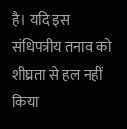है। यदि इस संधिपत्रीय तनाव को शीघ्रता से हल नहीं किया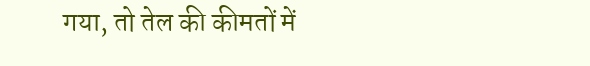गया, तो तेल की कीमतों में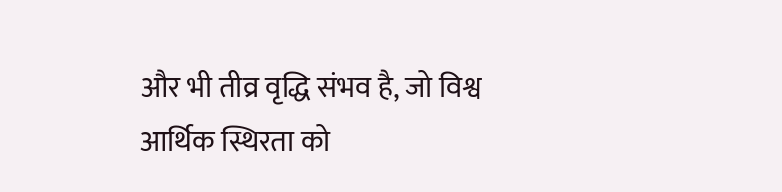और भी तीव्र वृद्धि संभव है, जो विश्व आर्थिक स्थिरता को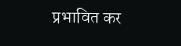प्रभावित कर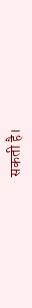सकती है।